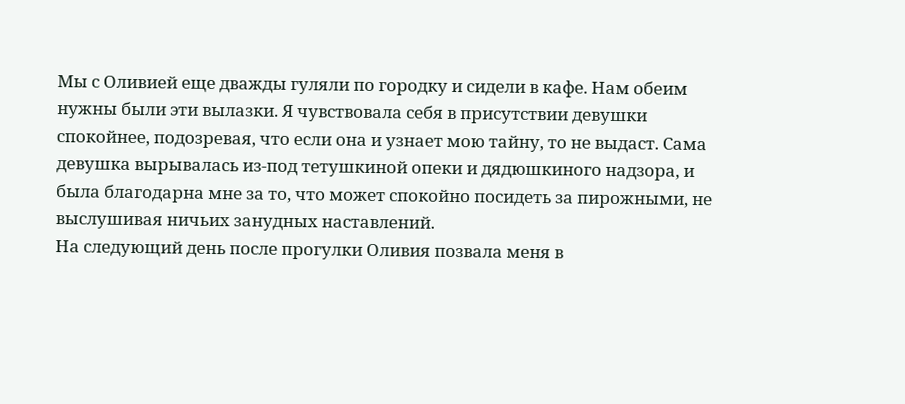Мы с Оливией еще дважды гуляли по городку и сидели в кафе. Нам обеим нужны были эти вылазки. Я чувствовала себя в присутствии девушки спокойнее, подозревая, что если она и узнает мою тайну, то не выдаст. Сама девушка вырывалась из-под тетушкиной опеки и дядюшкиного надзора, и была благодарна мне за то, что может спокойно посидеть за пирожными, не выслушивая ничьих занудных наставлений.
На следующий день после прогулки Оливия позвала меня в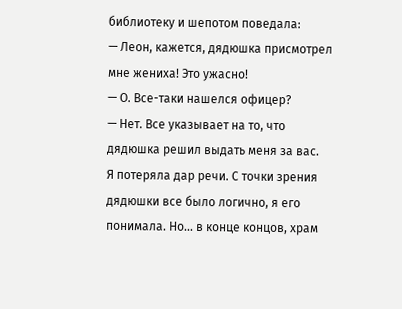библиотеку и шепотом поведала:
— Леон, кажется, дядюшка присмотрел мне жениха! Это ужасно!
— О. Все-таки нашелся офицер?
— Нет. Все указывает на то, что дядюшка решил выдать меня за вас.
Я потеряла дар речи. С точки зрения дядюшки все было логично, я его понимала. Но... в конце концов, храм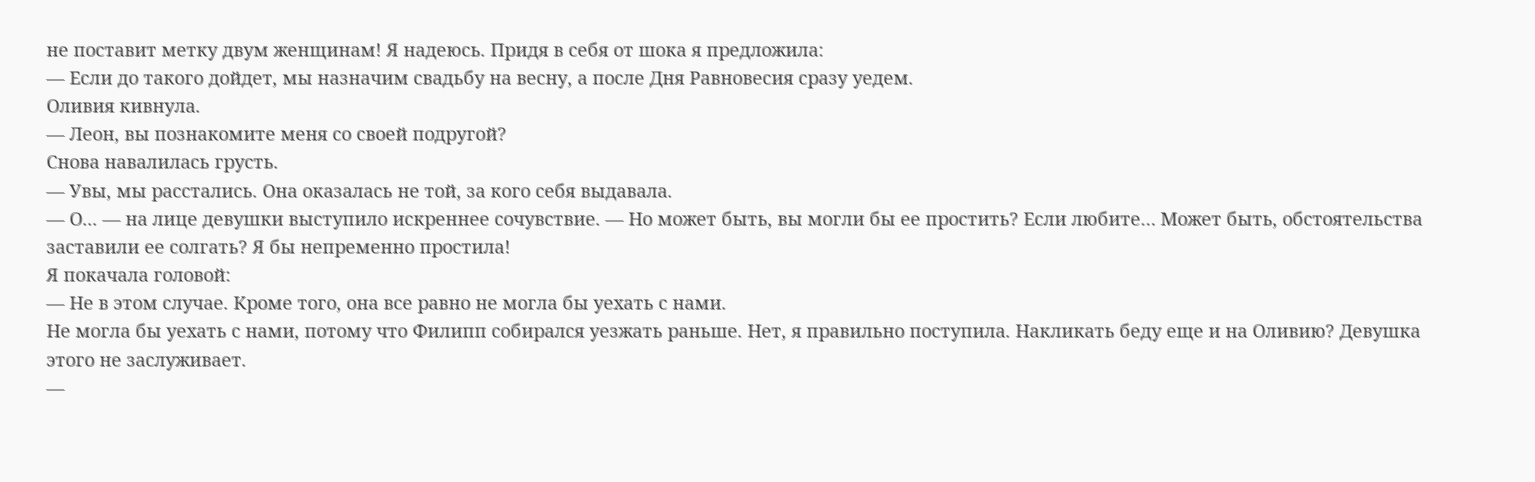не поставит метку двум женщинам! Я надеюсь. Придя в себя от шока я предложила:
— Если до такого дойдет, мы назначим свадьбу на весну, а после Дня Равновесия сразу уедем.
Оливия кивнула.
— Леон, вы познакомите меня со своей подругой?
Снова навалилась грусть.
— Увы, мы расстались. Она оказалась не той, за кого себя выдавала.
— О... — на лице девушки выступило искреннее сочувствие. — Но может быть, вы могли бы ее простить? Если любите… Может быть, обстоятельства заставили ее солгать? Я бы непременно простила!
Я покачала головой:
— Не в этом случае. Кроме того, она все равно не могла бы уехать с нами.
Не могла бы уехать с нами, потому что Филипп собирался уезжать раньше. Нет, я правильно поступила. Накликать беду еще и на Оливию? Девушка этого не заслуживает.
—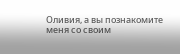Оливия, а вы познакомите меня со своим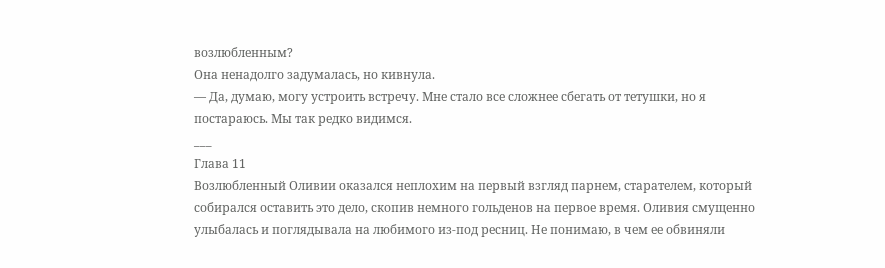возлюбленным?
Она ненадолго задумалась, но кивнула.
— Да, думаю, могу устроить встречу. Мне стало все сложнее сбегать от тетушки, но я постараюсь. Мы так редко видимся.
___
Глава 11
Возлюбленный Оливии оказался неплохим на первый взгляд парнем, старателем, который собирался оставить это дело, скопив немного гольденов на первое время. Оливия смущенно улыбалась и поглядывала на любимого из-под ресниц. Не понимаю, в чем ее обвиняли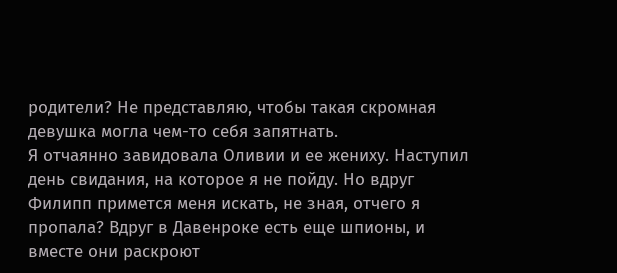родители? Не представляю, чтобы такая скромная девушка могла чем-то себя запятнать.
Я отчаянно завидовала Оливии и ее жениху. Наступил день свидания, на которое я не пойду. Но вдруг Филипп примется меня искать, не зная, отчего я пропала? Вдруг в Давенроке есть еще шпионы, и вместе они раскроют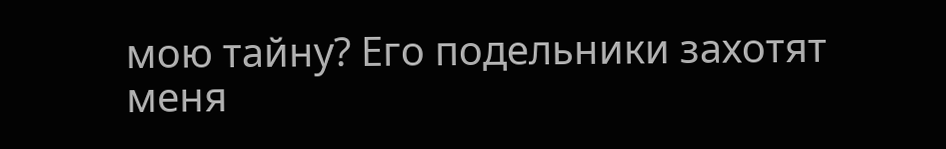мою тайну? Его подельники захотят меня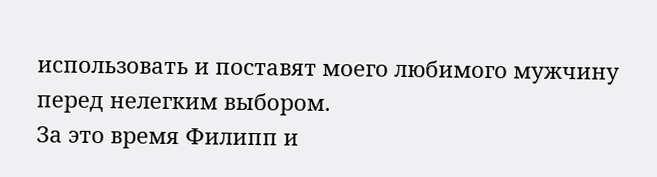использовать и поставят моего любимого мужчину перед нелегким выбором.
За это время Филипп и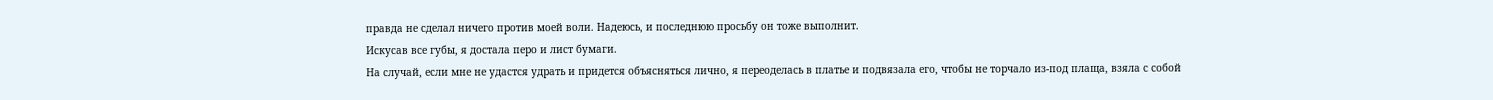правда не сделал ничего против моей воли. Надеюсь, и последнюю просьбу он тоже выполнит.
Искусав все губы, я достала перо и лист бумаги.
На случай, если мне не удастся удрать и придется объясняться лично, я переоделась в платье и подвязала его, чтобы не торчало из-под плаща, взяла с собой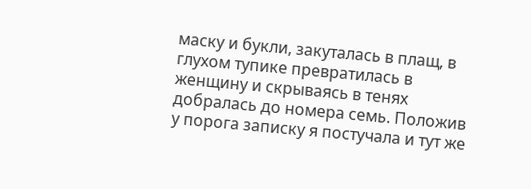маску и букли, закуталась в плащ, в глухом тупике превратилась в женщину и скрываясь в тенях добралась до номера семь. Положив у порога записку я постучала и тут же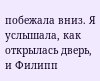побежала вниз. Я услышала, как открылась дверь, и Филипп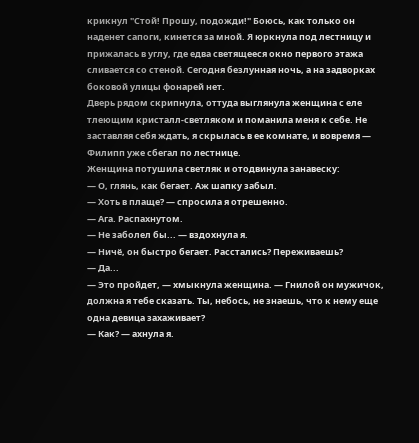крикнул "Стой! Прошу, подожди!" Боюсь, как только он наденет сапоги, кинется за мной. Я юркнула под лестницу и прижалась в углу, где едва светящееся окно первого этажа сливается со стеной. Сегодня безлунная ночь, а на задворках боковой улицы фонарей нет.
Дверь рядом скрипнула, оттуда выглянула женщина с еле тлеющим кристалл-светляком и поманила меня к себе. Не заставляя себя ждать, я скрылась в ее комнате, и вовремя — Филипп уже сбегал по лестнице.
Женщина потушила светляк и отодвинула занавеску:
— О, глянь, как бегает. Аж шапку забыл.
— Хоть в плаще? — спросила я отрешенно.
— Ага. Распахнутом.
— Не заболел бы... — вздохнула я.
— Ничё, он быстро бегает. Расстались? Переживаешь?
— Да...
— Это пройдет, — хмыкнула женщина. — Гнилой он мужичок, должна я тебе сказать. Ты, небось, не знаешь, что к нему еще одна девица захаживает?
— Как? — ахнула я.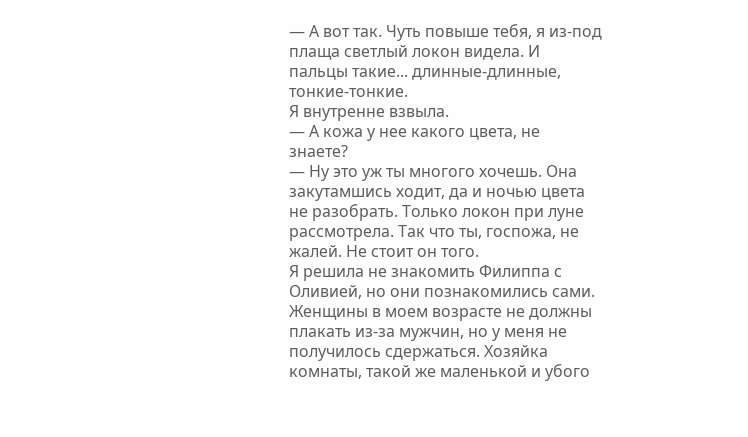— А вот так. Чуть повыше тебя, я из-под плаща светлый локон видела. И пальцы такие... длинные-длинные, тонкие-тонкие.
Я внутренне взвыла.
— А кожа у нее какого цвета, не знаете?
— Ну это уж ты многого хочешь. Она закутамшись ходит, да и ночью цвета не разобрать. Только локон при луне рассмотрела. Так что ты, госпожа, не жалей. Не стоит он того.
Я решила не знакомить Филиппа с Оливией, но они познакомились сами. Женщины в моем возрасте не должны плакать из-за мужчин, но у меня не получилось сдержаться. Хозяйка комнаты, такой же маленькой и убого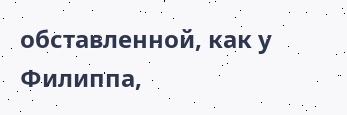обставленной, как у Филиппа,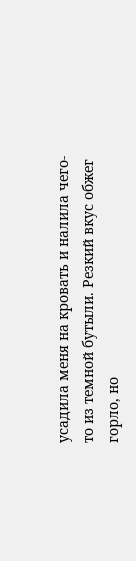усадила меня на кровать и налила чего-то из темной бутыли. Резкий вкус обжег горло, но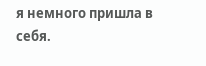я немного пришла в себя.